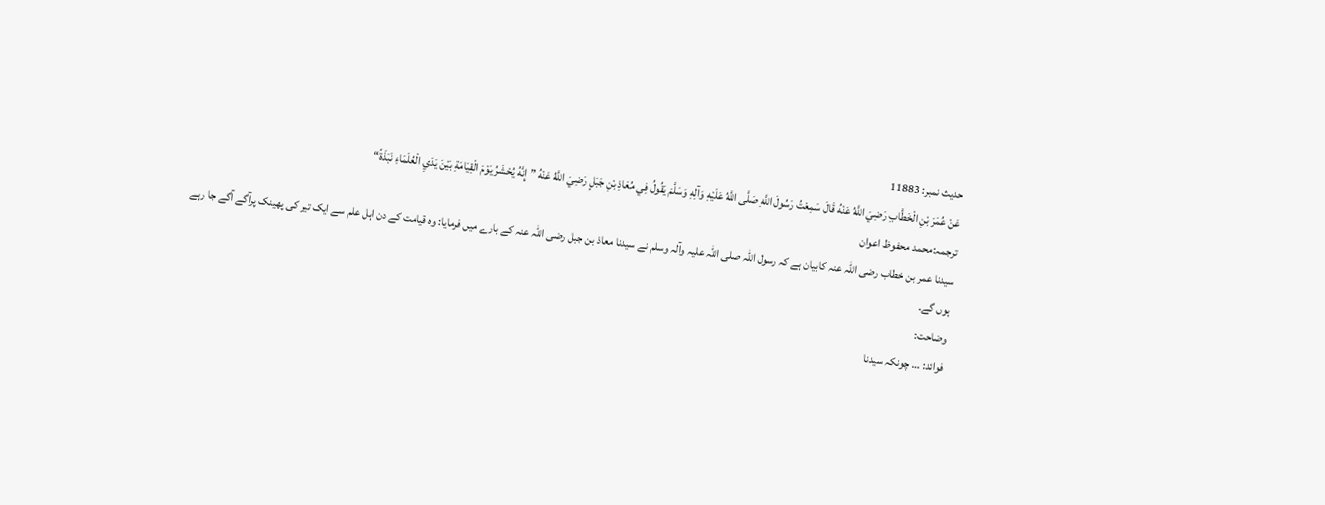حدیث نمبر: 11883
عَنْ عُمَرَ بْنِ الْخَطَّابِ رَضِيَ اللَّهُ عَنْهُ قَالَ سَمِعْتُ رَسُولَ اللَّهِ صَلَّى اللَّهُ عَلَيْهِ وَآلِهِ وَسَلَّمَ يَقُولُ فِي مُعَاذِ بْنِ جَبَلٍ رَضِيَ اللَّهُ عَنْهُ ”إِنَّهُ يُحْشَرُ يَوْمَ الْقِيَامَةِ بَيْنَ يَدَيِ الْعُلَمَاءِ نَبَذَةً“
ترجمہ:محمد محفوظ اعوان
سیدنا عمر بن خطاب رضی اللہ عنہ کابیان ہے کہ رسول اللہ صلی اللہ علیہ وآلہ وسلم نے سیدنا معاذ بن جبل رضی اللہ عنہ کے بارے میں فرمایا: وہ قیامت کے دن اہل علم سے ایک تیر کی پھینک پرآگے آگے جا رہے ہوں گے۔
وضاحت:
فوائد: … چونکہ سیدنا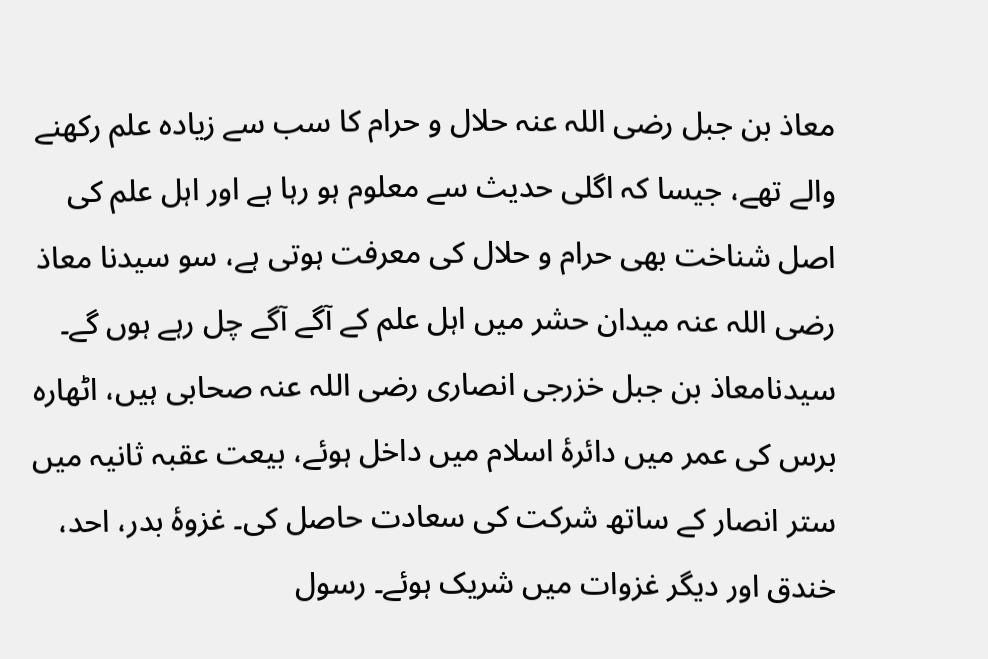معاذ بن جبل رضی اللہ عنہ حلال و حرام کا سب سے زیادہ علم رکھنے والے تھے، جیسا کہ اگلی حدیث سے معلوم ہو رہا ہے اور اہل علم کی اصل شناخت بھی حرام و حلال کی معرفت ہوتی ہے، سو سیدنا معاذ رضی اللہ عنہ میدان حشر میں اہل علم کے آگے آگے چل رہے ہوں گے۔ سیدنامعاذ بن جبل خزرجی انصاری رضی اللہ عنہ صحابی ہیں، اٹھارہ برس کی عمر میں دائرۂ اسلام میں داخل ہوئے، بیعت عقبہ ثانیہ میں ستر انصار کے ساتھ شرکت کی سعادت حاصل کی۔ غزوۂ بدر، احد، خندق اور دیگر غزوات میں شریک ہوئے۔ رسول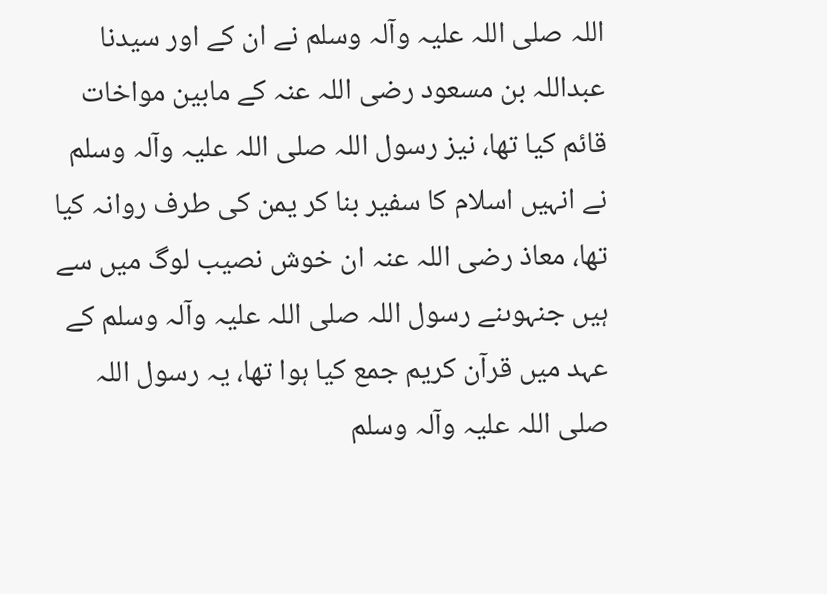اللہ صلی اللہ علیہ وآلہ وسلم نے ان کے اور سیدنا عبداللہ بن مسعود رضی اللہ عنہ کے مابین مواخات قائم کیا تھا، نیز رسول اللہ صلی اللہ علیہ وآلہ وسلم نے انہیں اسلام کا سفیر بنا کر یمن کی طرف روانہ کیا تھا، معاذ رضی اللہ عنہ ان خوش نصیب لوگ میں سے ہیں جنہوںنے رسول اللہ صلی اللہ علیہ وآلہ وسلم کے عہد میں قرآن کریم جمع کیا ہوا تھا، یہ رسول اللہ صلی اللہ علیہ وآلہ وسلم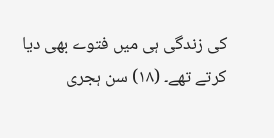کی زندگی ہی میں فتوے بھی دیا کرتے تھے۔ (۱۸) سن ہجری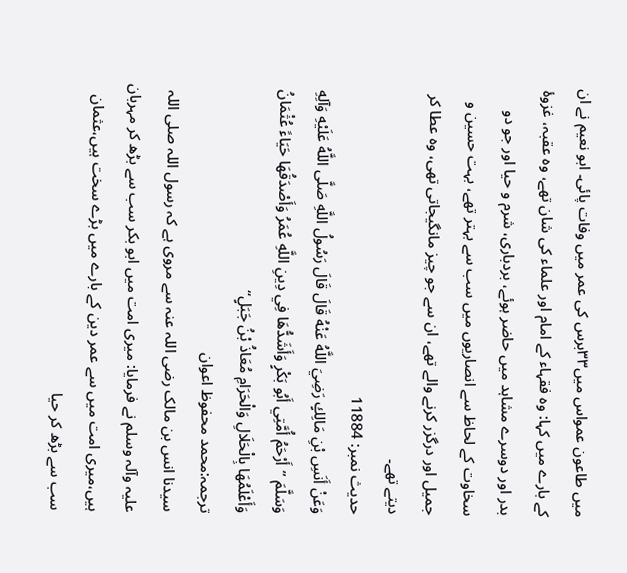میں طاعون عمواس میں۳۳برس کی عمر میں وفات پائی۔ ابو نعیم نے ان کے بارے میں کہا: وہ فقہاء کے امام اور علماء کی شان تھے، وہ عقبہ، غزوۂ بدر اور دوسرے مشاہد میں حاضر ہوئے، بردباری، شرم و حیا اور جو دو سخاوت کے لحاظ سے انصاریوں میں سب سے بہتر تھے، بہت حسین و جمیل اور درگزر کرنے والے تھے، ان سے جو چیز مانگیجاتی تھی، وہ عطا کر دیتے تھے۔
حدیث نمبر: 11884
وَعَنْ أَنَسِ بْنِ مَالِكٍ رَضِيَ اللَّهُ عَنْهُ قَالَ قَالَ رَسُولُ اللَّهِ صَلَّى اللَّهُ عَلَيْهِ وَآلِهِ وَسَلَّمَ ”أَرْحَمُ أُمَّتِي أَبُو بَكْرٍ وَأَشَدُّهَا فِي دِينِ اللَّهِ عُمَرُ وَأَصْدَقُهَا حَيَاءً عُثْمَانُ وَأَعْلَمُهَا بِالْحَلَالِ وَالْحَرَامِ مُعَاذُ بْنُ جَبَلٍ“
ترجمہ:محمد محفوظ اعوان
سیدنا انس بن مالک رضی اللہ عنہ سے مروی ہے کہ رسول اللہ صلی اللہ علیہ وآلہ وسلم نے فرمایا: میری امت میں ابو بکر سب سے بڑھ کر مہربان ہیں،میری امت میں سے عمر دین کے بارے میں بڑے سخت ہیں،عثمان سب سے بڑھ کر حیا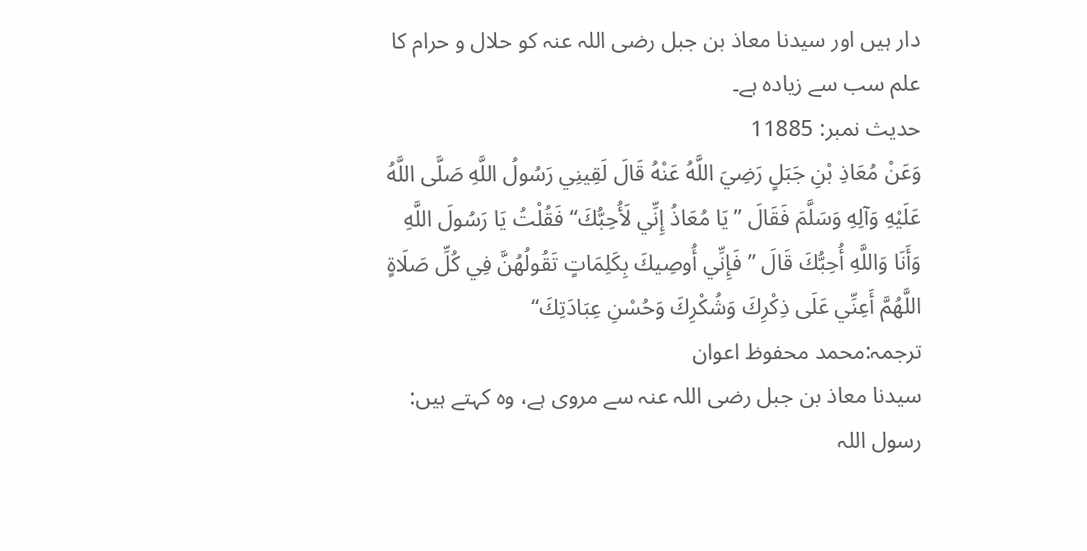دار ہیں اور سیدنا معاذ بن جبل رضی اللہ عنہ کو حلال و حرام کا علم سب سے زیادہ ہے۔
حدیث نمبر: 11885
وَعَنْ مُعَاذِ بْنِ جَبَلٍ رَضِيَ اللَّهُ عَنْهُ قَالَ لَقِينِي رَسُولُ اللَّهِ صَلَّى اللَّهُ عَلَيْهِ وَآلِهِ وَسَلَّمَ فَقَالَ ”يَا مُعَاذُ إِنِّي لَأُحِبُّكَ“ فَقُلْتُ يَا رَسُولَ اللَّهِ وَأَنَا وَاللَّهِ أُحِبُّكَ قَالَ ”فَإِنِّي أُوصِيكَ بِكَلِمَاتٍ تَقُولُهُنَّ فِي كُلِّ صَلَاةٍ اللَّهُمَّ أَعِنِّي عَلَى ذِكْرِكَ وَشُكْرِكَ وَحُسْنِ عِبَادَتِكَ“
ترجمہ:محمد محفوظ اعوان
سیدنا معاذ بن جبل رضی اللہ عنہ سے مروی ہے، وہ کہتے ہیں: رسول اللہ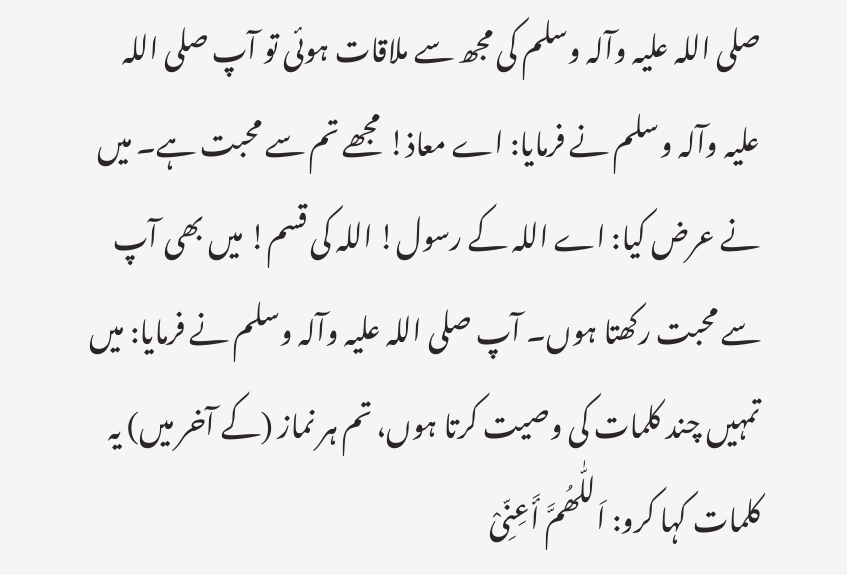صلی اللہ علیہ وآلہ وسلم کی مجھ سے ملاقات ہوئی تو آپ صلی اللہ علیہ وآلہ وسلم نے فرمایا: اے معاذ! مجھے تم سے محبت ہے۔ میں نے عرض کیا: اے اللہ کے رسول! اللہ کی قسم! میں بھی آپ سے محبت رکھتا ہوں۔ آپ صلی اللہ علیہ وآلہ وسلم نے فرمایا: میں تمہیں چند کلمات کی وصیت کرتا ہوں، تم ہر نماز (کے آخر میں) یہ کلمات کہا کرو: اَللّٰھُمَّ أَعِنِّیْ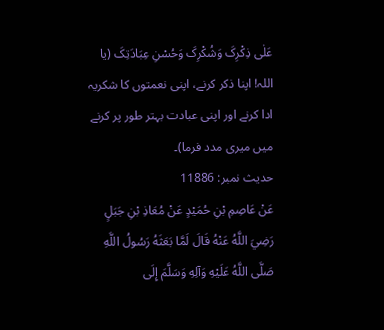عَلٰی ذِکْرِکَ وَشُکْرِکَ وَحُسْنِ عِبَادَتِکَ (یا اللہ! اپنا ذکر کرنے، اپنی نعمتوں کا شکریہ ادا کرنے اور اپنی عبادت بہتر طور پر کرنے میں میری مدد فرما)۔
حدیث نمبر: 11886
عَنْ عَاصِمِ بْنِ حُمَيْدٍ عَنْ مُعَاذِ بْنِ جَبَلٍ رَضِيَ اللَّهُ عَنْهُ قَالَ لَمَّا بَعَثَهُ رَسُولُ اللَّهِ صَلَّى اللَّهُ عَلَيْهِ وَآلِهِ وَسَلَّمَ إِلَى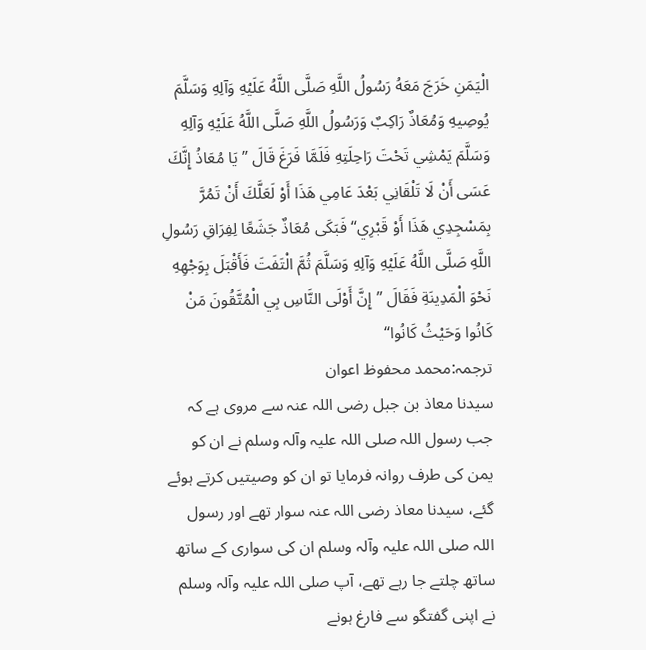الْيَمَنِ خَرَجَ مَعَهُ رَسُولُ اللَّهِ صَلَّى اللَّهُ عَلَيْهِ وَآلِهِ وَسَلَّمَ يُوصِيهِ وَمُعَاذٌ رَاكِبٌ وَرَسُولُ اللَّهِ صَلَّى اللَّهُ عَلَيْهِ وَآلِهِ وَسَلَّمَ يَمْشِي تَحْتَ رَاحِلَتِهِ فَلَمَّا فَرَغَ قَالَ ”يَا مُعَاذُ إِنَّكَ عَسَى أَنْ لَا تَلْقَانِي بَعْدَ عَامِي هَذَا أَوْ لَعَلَّكَ أَنْ تَمُرَّ بِمَسْجِدِي هَذَا أَوْ قَبْرِي“ فَبَكَى مُعَاذٌ جَشَعًا لِفِرَاقِ رَسُولِ اللَّهِ صَلَّى اللَّهُ عَلَيْهِ وَآلِهِ وَسَلَّمَ ثُمَّ الْتَفَتَ فَأَقْبَلَ بِوَجْهِهِ نَحْوَ الْمَدِينَةِ فَقَالَ ”إِنَّ أَوْلَى النَّاسِ بِي الْمُتَّقُونَ مَنْ كَانُوا وَحَيْثُ كَانُوا“
ترجمہ:محمد محفوظ اعوان
سیدنا معاذ بن جبل رضی اللہ عنہ سے مروی ہے کہ جب رسول اللہ صلی اللہ علیہ وآلہ وسلم نے ان کو یمن کی طرف روانہ فرمایا تو ان کو وصیتیں کرتے ہوئے گئے، سیدنا معاذ رضی اللہ عنہ سوار تھے اور رسول اللہ صلی اللہ علیہ وآلہ وسلم ان کی سواری کے ساتھ ساتھ چلتے جا رہے تھے، آپ صلی اللہ علیہ وآلہ وسلم نے اپنی گفتگو سے فارغ ہونے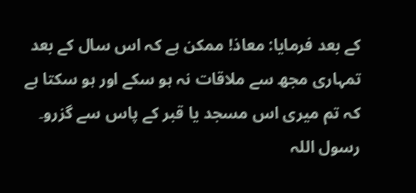کے بعد فرمایا: معاذ! ممکن ہے کہ اس سال کے بعد تمہاری مجھ سے ملاقات نہ ہو سکے اور ہو سکتا ہے کہ تم میری اس مسجد یا قبر کے پاس سے گزرو۔ رسول اللہ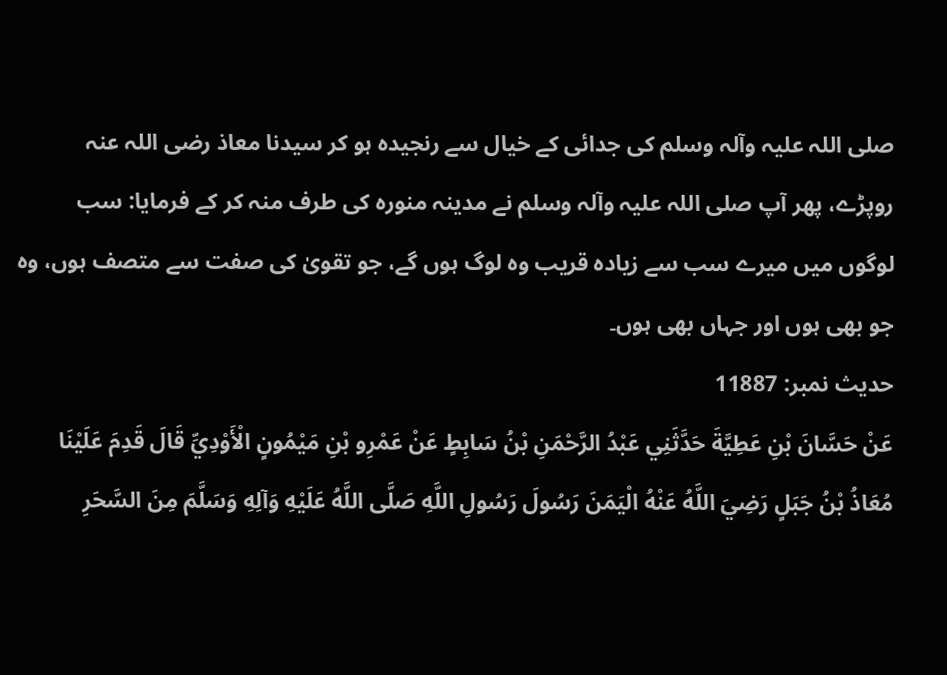صلی اللہ علیہ وآلہ وسلم کی جدائی کے خیال سے رنجیدہ ہو کر سیدنا معاذ رضی اللہ عنہ روپڑے، پھر آپ صلی اللہ علیہ وآلہ وسلم نے مدینہ منورہ کی طرف منہ کر کے فرمایا: سب لوگوں میں میرے سب سے زیادہ قریب وہ لوگ ہوں گے، جو تقویٰ کی صفت سے متصف ہوں، وہ جو بھی ہوں اور جہاں بھی ہوں۔
حدیث نمبر: 11887
عَنْ حَسَّانَ بْنِ عَطِيَّةَ حَدَّثَنِي عَبْدُ الرَّحْمَنِ بْنُ سَابِطٍ عَنْ عَمْرِو بْنِ مَيْمُونٍ الْأَوْدِيِّ قَالَ قَدِمَ عَلَيْنَا مُعَاذُ بْنُ جَبَلٍ رَضِيَ اللَّهُ عَنْهُ الْيَمَنَ رَسُولَ رَسُولِ اللَّهِ صَلَّى اللَّهُ عَلَيْهِ وَآلِهِ وَسَلَّمَ مِنَ السَّحَرِ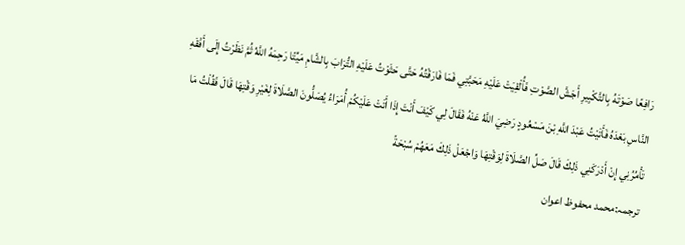رَافِعًا صَوْتَهُ بِالتَّكْبِيرِ أَجَشَّ الصَّوْتِ فَأُلْقِيَتْ عَلَيْهِ مَحَبَّتِي فَمَا فَارَقْتُهُ حَتَّى حَثَوْتُ عَلَيْهِ التُّرَابَ بِالشَّامِ مَيِّتًا رَحِمَهُ اللَّهُ ثُمَّ نَظَرْتُ إِلَى أَفْقَهِ النَّاسِ بَعْدَهُ فَأَتَيْتُ عَبْدَ اللَّهِ بْنَ مَسْعُودٍ رَضِيَ اللَّهُ عَنْهُ فَقَالَ لِي كَيْفَ أَنْتَ إِذَا أَتَتْ عَلَيْكُمْ أُمَرَاءُ يُصَلُّونَ الصَّلَاةَ لِغَيْرِ وَقْتِهَا قَالَ فَقُلْتُ مَا تَأْمُرُنِي إِنْ أَدْرَكَنِي ذَلِكَ قَالَ صَلِّ الصَّلَاةَ لِوَقْتِهَا وَاجْعَلْ ذَلِكَ مَعَهُمْ سُبْحَةً
ترجمہ:محمد محفوظ اعوان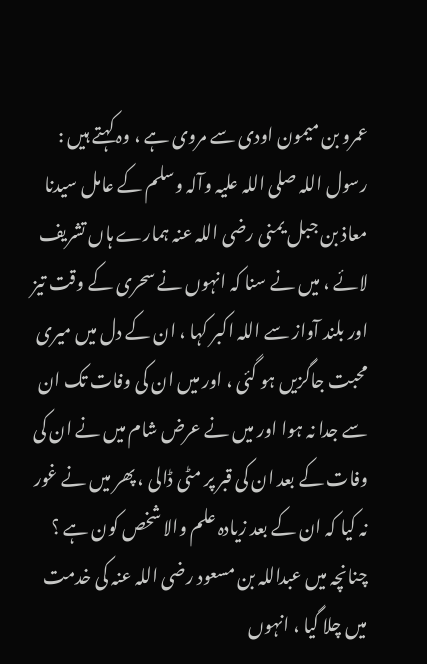عمرو بن میمون اودی سے مروی ہے ، وہ کہتے ہیں : رسول اللہ صلی اللہ علیہ وآلہ وسلم کے عامل سیدنا معاذ بن جبل یمنی رضی اللہ عنہ ہمارے ہاں تشریف لائے ، میں نے سنا کہ انہوں نے سحری کے وقت تیز اور بلند آواز سے اللہ اکبر کہا ، ان کے دل میں میری محبت جاگزیں ہو گئی ، اور میں ان کی وفات تک ان سے جدا نہ ہوا اور میں نے عرض شام میں نے ان کی وفات کے بعد ان کی قبر پر مٹی ڈالی ، پھر میں نے غور نہ کیا کہ ان کے بعد زیادہ علم والا شخص کون ہے ؟ چنانچہ میں عبداللہ بن مسعود رضی اللہ عنہ کی خدمت میں چلا گیا ، انہوں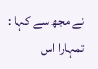نے مجھ سے کہا : تمہارا اس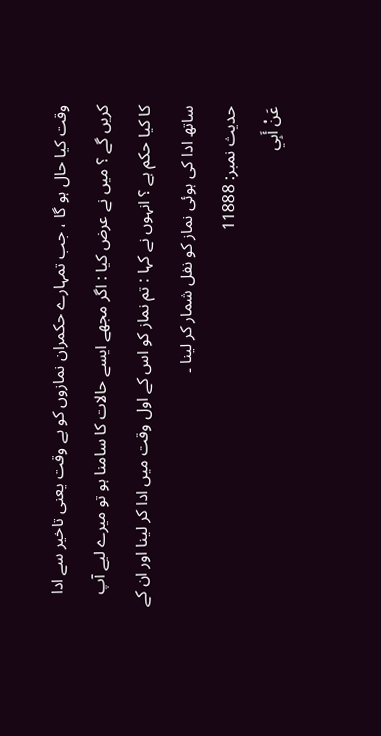وقت کیا حال ہو گا ، جب تمہارے حکمران نمازوں کو بے وقت یعنی تاخیر سے ادا کریں گے ؟ میں نے عرض کیا : اگر مجھے ایسے حالات کا سامنا ہو تو میرے لیے آپ کا کیا حکم ہے ؟ انہوں نے کہا : تم نماز کو اس کے اول وقت میں ادا کر لینا اور ان کے ساتھ ادا کی ہوئی نماز کو نفل شمار کر لینا ۔
حدیث نمبر: 11888
عَنْ أَبِي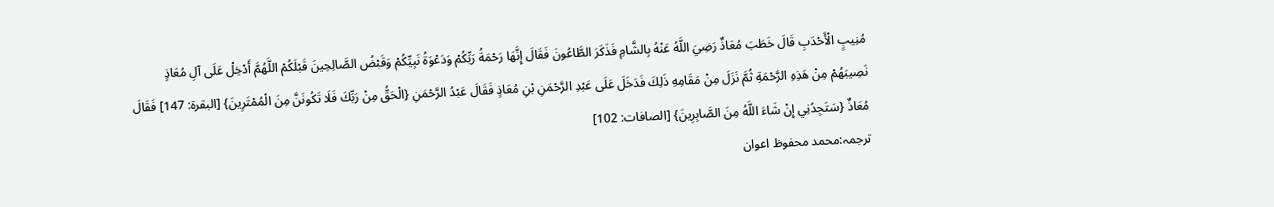مُنِيبٍ الْأَحْدَبِ قَالَ خَطَبَ مُعَاذٌ رَضِيَ اللَّهُ عَنْهُ بِالشَّامِ فَذَكَرَ الطَّاعُونَ فَقَالَ إِنَّهَا رَحْمَةُ رَبِّكُمْ وَدَعْوَةُ نَبِيِّكُمْ وَقَبْضُ الصَّالِحِينَ قَبْلَكُمْ اللَّهُمَّ أَدْخِلْ عَلَى آلِ مُعَاذٍ نَصِيبَهُمْ مِنْ هَذِهِ الرَّحْمَةِ ثُمَّ نَزَلَ مِنْ مَقَامِهِ ذَلِكَ فَدَخَلَ عَلَى عَبْدِ الرَّحْمَنِ بْنِ مُعَاذٍ فَقَالَ عَبْدُ الرَّحْمَنِ {الْحَقُّ مِنْ رَبِّكَ فَلَا تَكُونَنَّ مِنَ الْمُمْتَرِينَ} [البقرة: 147] فَقَالَ مُعَاذٌ {سَتَجِدُنِي إِنْ شَاءَ اللَّهُ مِنَ الصَّابِرِينَ} [الصافات: 102]
ترجمہ:محمد محفوظ اعوان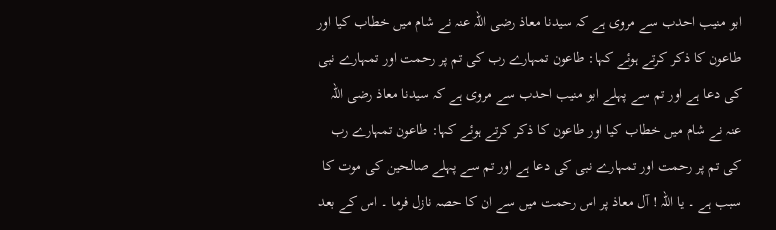ابو منیب احدب سے مروی ہے کہ سیدنا معاذ رضی اللہ عنہ نے شام میں خطاب کیا اور طاعون کا ذکر کرتے ہوئے کہا: طاعون تمہارے رب کی تم پر رحمت اور تمہارے نبی کی دعا ہے اور تم سے پہلے ابو منیب احدب سے مروی ہے کہ سیدنا معاذ رضی اللہ عنہ نے شام میں خطاب کیا اور طاعون کا ذکر کرتے ہوئے کہا: طاعون تمہارے رب کی تم پر رحمت اور تمہارے نبی کی دعا ہے اور تم سے پہلے صالحین کی موت کا سبب ہے ۔ یا اللہ ! آل معاذ پر اس رحمت میں سے ان کا حصہ نازل فرما ۔ اس کے بعد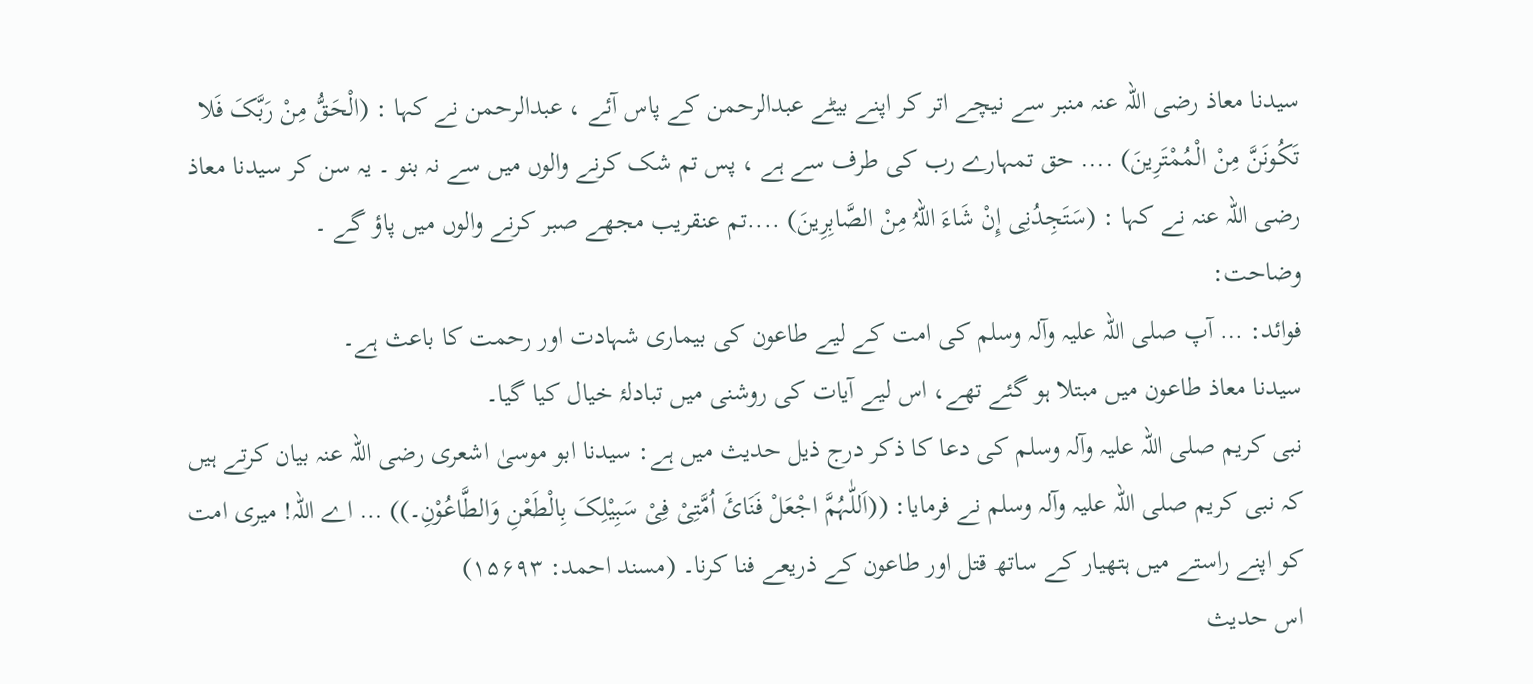سیدنا معاذ رضی اللہ عنہ منبر سے نیچے اتر کر اپنے بیٹے عبدالرحمن کے پاس آئے ، عبدالرحمن نے کہا : (الْحَقُّ مِنْ رَبَّکَ فَلا تَکُونَنَّ مِنْ الْمُمْتَرِینَ) .... حق تمہارے رب کی طرف سے ہے ، پس تم شک کرنے والوں میں سے نہ بنو ۔ یہ سن کر سیدنا معاذ رضی اللہ عنہ نے کہا : (سَتَجِدُنِی إِنْ شَاءَ اللہُ مِنْ الصَّابِرِینَ) ....تم عنقریب مجھے صبر کرنے والوں میں پاؤ گے ۔
وضاحت:
فوائد: … آپ صلی اللہ علیہ وآلہ وسلم کی امت کے لیے طاعون کی بیماری شہادت اور رحمت کا باعث ہے۔
سیدنا معاذ طاعون میں مبتلا ہو گئے تھے، اس لیے آیات کی روشنی میں تبادلۂ خیال کیا گیا۔
نبی کریم صلی اللہ علیہ وآلہ وسلم کی دعا کا ذکر درج ذیل حدیث میں ہے: سیدنا ابو موسیٰ اشعری رضی اللہ عنہ بیان کرتے ہیں کہ نبی کریم صلی اللہ علیہ وآلہ وسلم نے فرمایا: ((اَللّٰہُمَّ اجْعَلْ فَنَائَ اُمَّتِیْ فِیْ سَبِیْلِکَ بِالْطَعْنِ وَالطَّاعُوْنِ۔)) … اے اللہ! میری امت کو اپنے راستے میں ہتھیار کے ساتھ قتل اور طاعون کے ذریعے فنا کرنا۔ (مسند احمد: ۱۵۶۹۳)
اس حدیث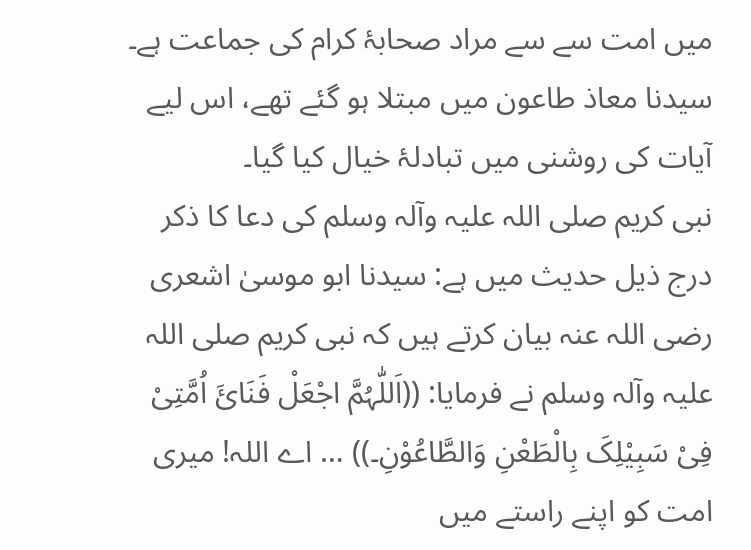میں امت سے سے مراد صحابۂ کرام کی جماعت ہے۔
سیدنا معاذ طاعون میں مبتلا ہو گئے تھے، اس لیے آیات کی روشنی میں تبادلۂ خیال کیا گیا۔
نبی کریم صلی اللہ علیہ وآلہ وسلم کی دعا کا ذکر درج ذیل حدیث میں ہے: سیدنا ابو موسیٰ اشعری رضی اللہ عنہ بیان کرتے ہیں کہ نبی کریم صلی اللہ علیہ وآلہ وسلم نے فرمایا: ((اَللّٰہُمَّ اجْعَلْ فَنَائَ اُمَّتِیْ فِیْ سَبِیْلِکَ بِالْطَعْنِ وَالطَّاعُوْنِ۔)) … اے اللہ! میری امت کو اپنے راستے میں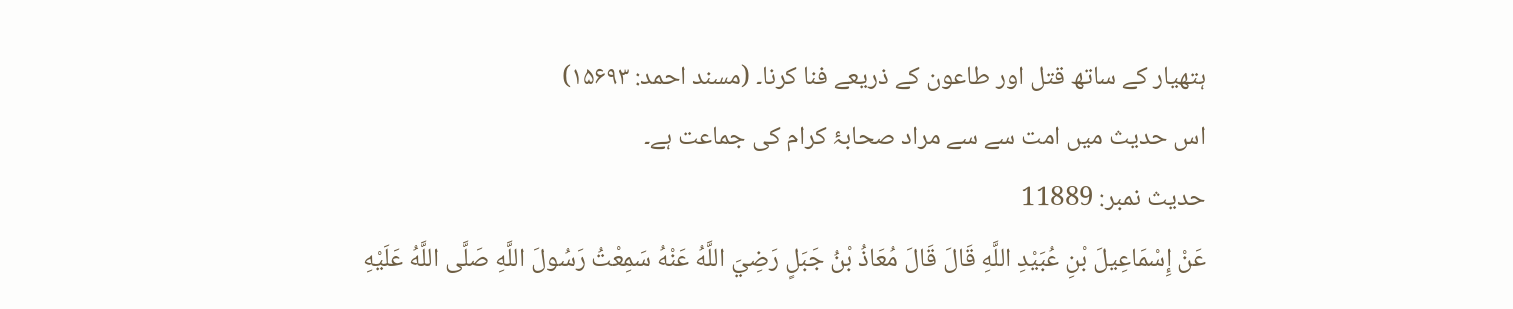ہتھیار کے ساتھ قتل اور طاعون کے ذریعے فنا کرنا۔ (مسند احمد: ۱۵۶۹۳)
اس حدیث میں امت سے سے مراد صحابۂ کرام کی جماعت ہے۔
حدیث نمبر: 11889
عَنْ إِسْمَاعِيلَ بْنِ عُبَيْدِ اللَّهِ قَالَ قَالَ مُعَاذُ بْنُ جَبَلٍ رَضِيَ اللَّهُ عَنْهُ سَمِعْتُ رَسُولَ اللَّهِ صَلَّى اللَّهُ عَلَيْهِ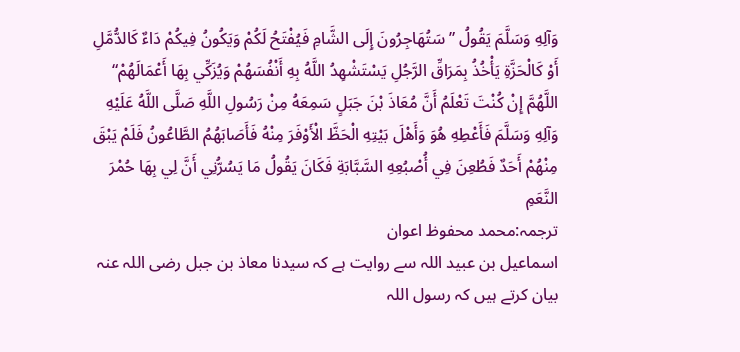وَآلِهِ وَسَلَّمَ يَقُولُ ”سَتُهَاجِرُونَ إِلَى الشَّامِ فَيُفْتَحُ لَكُمْ وَيَكُونُ فِيكُمْ دَاءٌ كَالدُّمَّلِ أَوْ كَالْحَزَّةِ يَأْخُذُ بِمَرَاقِّ الرَّجُلِ يَسْتَشْهِدُ اللَّهُ بِهِ أَنْفُسَهُمْ وَيُزَكِّي بِهَا أَعْمَالَهُمْ“ اللَّهُمَّ إِنْ كُنْتَ تَعْلَمُ أَنَّ مُعَاذَ بْنَ جَبَلٍ سَمِعَهُ مِنْ رَسُولِ اللَّهِ صَلَّى اللَّهُ عَلَيْهِ وَآلِهِ وَسَلَّمَ فَأَعْطِهِ هُوَ وَأَهْلَ بَيْتِهِ الْحَظَّ الْأَوْفَرَ مِنْهُ فَأَصَابَهُمُ الطَّاعُونُ فَلَمْ يَبْقَ مِنْهُمْ أَحَدٌ فَطُعِنَ فِي أُصْبُعِهِ السَّبَّابَةِ فَكَانَ يَقُولُ مَا يَسُرُّنِي أَنَّ لِي بِهَا حُمْرَ النَّعَمِ
ترجمہ:محمد محفوظ اعوان
اسماعیل بن عبید اللہ سے روایت ہے کہ سیدنا معاذ بن جبل رضی اللہ عنہ بیان کرتے ہیں کہ رسول اللہ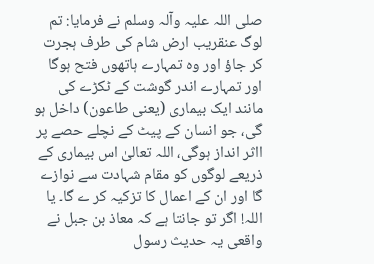صلی اللہ علیہ وآلہ وسلم نے فرمایا: تم لوگ عنقریب ارض شام کی طرف ہجرت کر جاؤ اور وہ تمہارے ہاتھوں فتح ہوگا اور تمہارے اندر گوشت کے ٹکڑے کی مانند ایک بیماری (یعنی طاعون) داخل ہو گی، جو انسان کے پیٹ کے نچلے حصے پر ااثر انداز ہوگی، اللہ تعالیٰ اس بیماری کے ذریعے لوگوں کو مقام شہادت سے نوازے گا اور ان کے اعمال کا تزکیہ کر ے گا۔ یا اللہ! اگر تو جانتا ہے کہ معاذ بن جبل نے واقعی یہ حدیث رسول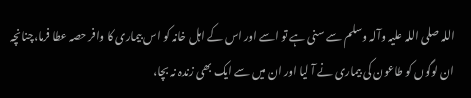اللہ صلی اللہ علیہ وآلہ وسلم سے سنی ہے تو اسے اور اس کے اہل خانہ کو اس بیماری کا وافر حصہ عطا فرما،چنانچہ ان لوگوں کو طاعون کی بیماری نے آ لیا اور ان میں سے ایک بھی زندہ نہ بچا،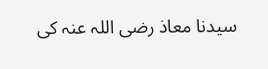سیدنا معاذ رضی اللہ عنہ کی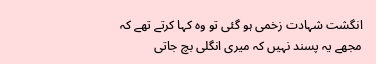انگشت شہادت زخمی ہو گئی تو وہ کہا کرتے تھے کہ مجھے یہ پسند نہیں کہ میری انگلی بچ جاتی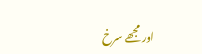اور مجھے سرخ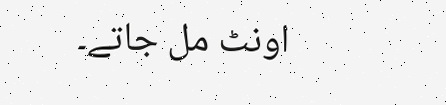اونٹ مل جاتے۔